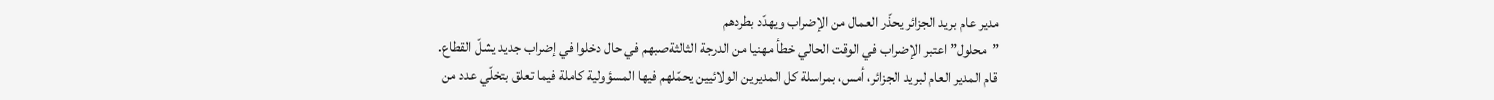مدير عام بريد الجزائر يحذّر العمال من الإضراب ويهدّد بطردهم
”محلول” اعتبر الإضراب في الوقت الحالي خطأ مهنيا من الدرجة الثالثةصبهم في حال دخلوا في إضراب جديد يشلّ القطاع.
قام المدير العام لبريد الجزائر، أمس، بمراسلة كل المديرين الولائيين يحمّلهم فيها المسؤولية كاملة فيما تعلق بتخلّي عدد من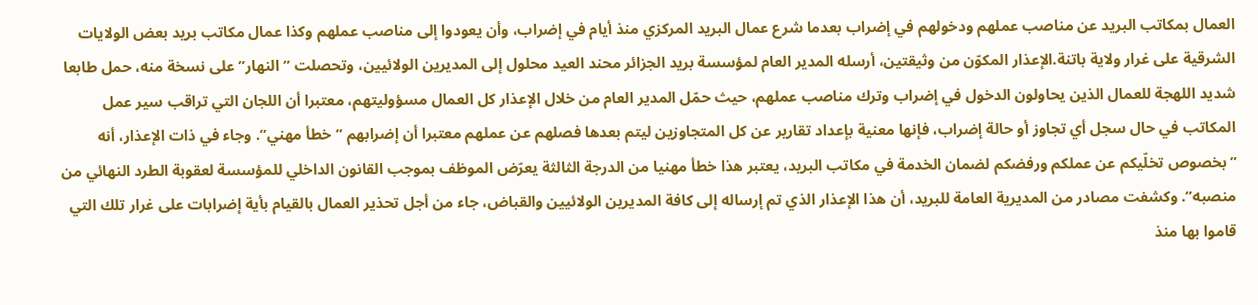العمال بمكاتب البريد عن مناصب عملهم ودخولهم في إضراب بعدما شرع عمال البريد المركزي منذ أيام في إضراب، وأن يعودوا إلى مناصب عملهم وكذا عمال مكاتب بريد بعض الولايات الشرقية على غرار ولاية باتنة.الإعذار المكوّن من وثيقتين، أرسله المدير العام لمؤسسة بريد الجزائر محند العيد محلول إلى المديرين الولائيين، وتحصلت ”النهار” على نسخة منه، حمل طابعا شديد اللهجة للعمال الذين يحاولون الدخول في إضراب وترك مناصب عملهم، حيث حمّل المدير العام من خلال الإعذار كل العمال مسؤوليتهم، معتبرا أن اللجان التي تراقب سير عمل المكاتب في حال سجل أي تجاوز أو حالة إضراب، فإنها معنية بإعداد تقارير عن كل المتجاوزين ليتم بعدها فصلهم عن عملهم معتبرا أن إضرابهم ”خطأ مهني”. وجاء في ذات الإعذار، أنه ”بخصوص تخلّيكم عن عملكم ورفضكم لضمان الخدمة في مكاتب البريد، يعتبر هذا خطأ مهنيا من الدرجة الثالثة يعرّض الموظف بموجب القانون الداخلي للمؤسسة لعقوبة الطرد النهائي من منصبه”. وكشفت مصادر من المديرية العامة للبريد، أن هذا الإعذار الذي تم إرساله إلى كافة المديرين الولائيين والقباض، جاء من أجل تحذير العمال بالقيام بأية إضرابات على غرار تلك التي قاموا بها منذ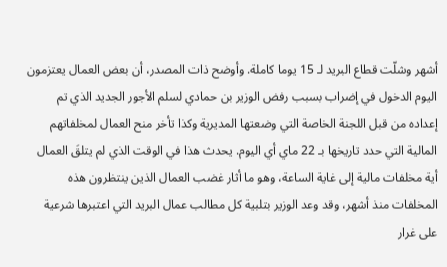أشهر وشلّت قطاع البريد لـ 15 يوما كاملة. وأوضح ذات المصدر، أن بعض العمال يعتزمون اليوم الدخول في إضراب بسبب رفض الوزير بن حمادي لسلم الأجور الجديد الذي تم إعداده من قبل اللجنة الخاصة التي وضعتها المديرية وكذا تأخر منح العمال لمخلفاتهم المالية التي حدد تاريخها بـ 22 ماي أي اليوم. يحدث هذا في الوقت الذي لم يتلقَ العمال أية مخلفات مالية إلى غاية الساعة، وهو ما أثار غضب العمال الذين ينتظرون هذه المخلفات منذ أشهر، وقد وعد الوزير بتلبية كل مطالب عمال البريد التي اعتبرها شرعية على غرار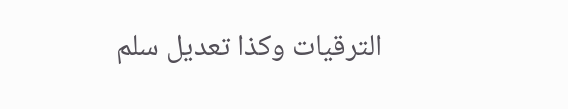الترقيات وكذا تعديل سلم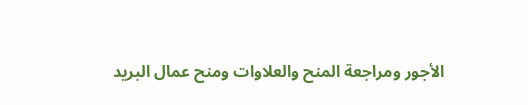الأجور ومراجعة المنح والعلاوات ومنح عمال البريد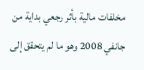مخلفات مالية بأثر رجعي بداية من جانفي 2008 وهو ما لم يتحقق إلى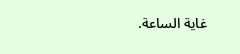غاية الساعة.